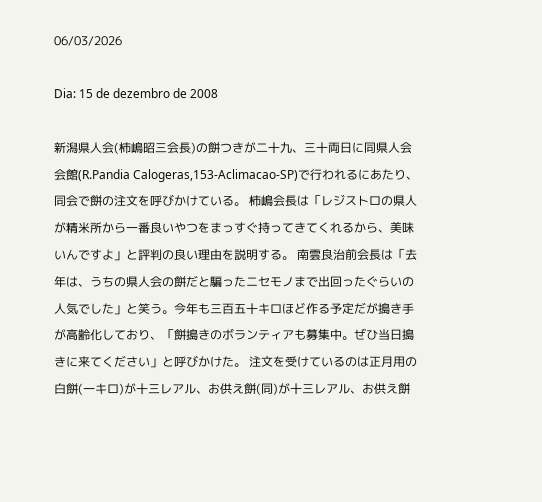06/03/2026

Dia: 15 de dezembro de 2008

新潟県人会(柿嶋昭三会長)の餅つきが二十九、三十両日に同県人会会館(R.Pandia Calogeras,153-Aclimacao-SP)で行われるにあたり、同会で餅の注文を呼びかけている。 柿嶋会長は「レジストロの県人が精米所から一番良いやつをまっすぐ持ってきてくれるから、美味いんですよ」と評判の良い理由を説明する。 南雲良治前会長は「去年は、うちの県人会の餅だと騙ったニセモノまで出回ったぐらいの人気でした」と笑う。今年も三百五十キロほど作る予定だが搗き手が高齢化しており、「餅搗きのボランティアも募集中。ぜひ当日搗きに来てください」と呼びかけた。 注文を受けているのは正月用の白餅(一キロ)が十三レアル、お供え餅(同)が十三レアル、お供え餅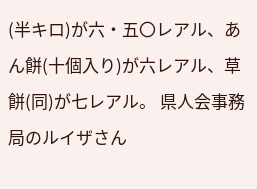(半キロ)が六・五〇レアル、あん餅(十個入り)が六レアル、草餅(同)が七レアル。 県人会事務局のルイザさん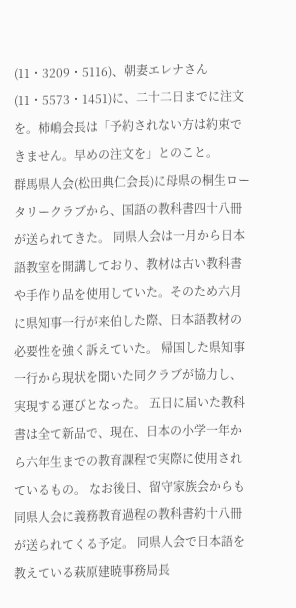(11・3209・5116)、朝妻エレナさん(11・5573・1451)に、二十二日までに注文を。柿嶋会長は「予約されない方は約束できません。早めの注文を」とのこと。
群馬県人会(松田典仁会長)に母県の桐生ロータリークラブから、国語の教科書四十八冊が送られてきた。 同県人会は一月から日本語教室を開講しており、教材は古い教科書や手作り品を使用していた。そのため六月に県知事一行が来伯した際、日本語教材の必要性を強く訴えていた。 帰国した県知事一行から現状を聞いた同クラブが協力し、実現する運びとなった。 五日に届いた教科書は全て新品で、現在、日本の小学一年から六年生までの教育課程で実際に使用されているもの。 なお後日、留守家族会からも同県人会に義務教育過程の教科書約十八冊が送られてくる予定。 同県人会で日本語を教えている萩原建暁事務局長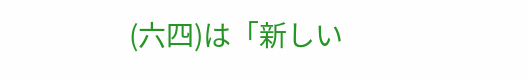(六四)は「新しい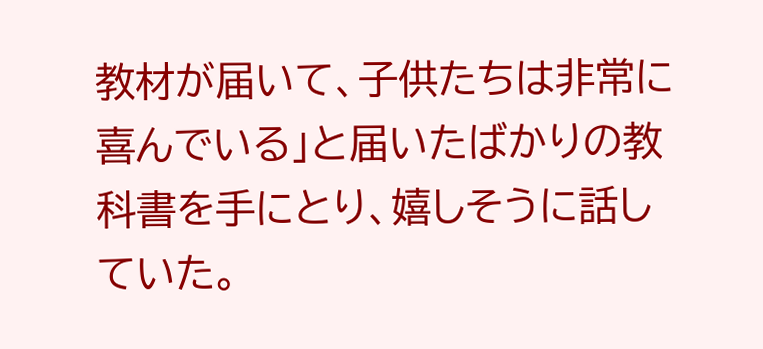教材が届いて、子供たちは非常に喜んでいる」と届いたばかりの教科書を手にとり、嬉しそうに話していた。